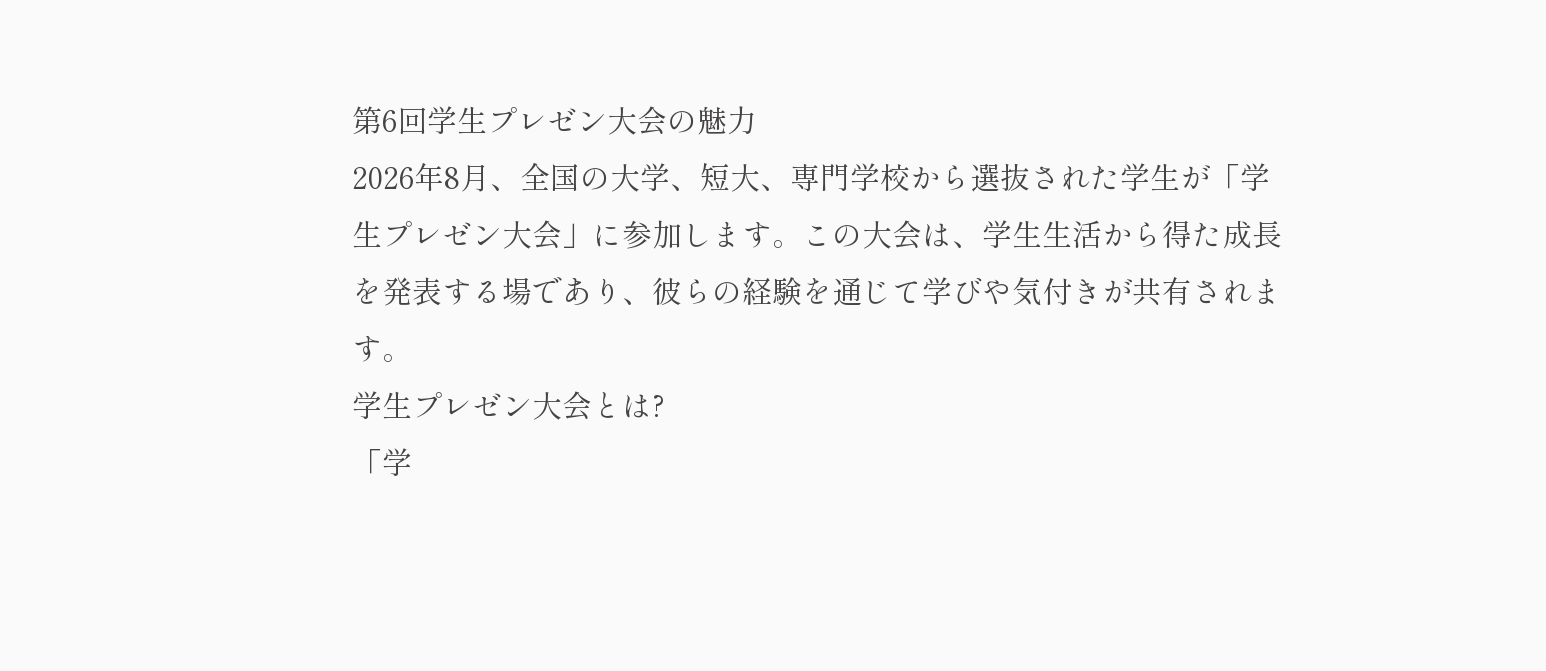第6回学生プレゼン大会の魅力
2026年8月、全国の大学、短大、専門学校から選抜された学生が「学生プレゼン大会」に参加します。この大会は、学生生活から得た成長を発表する場であり、彼らの経験を通じて学びや気付きが共有されます。
学生プレゼン大会とは?
「学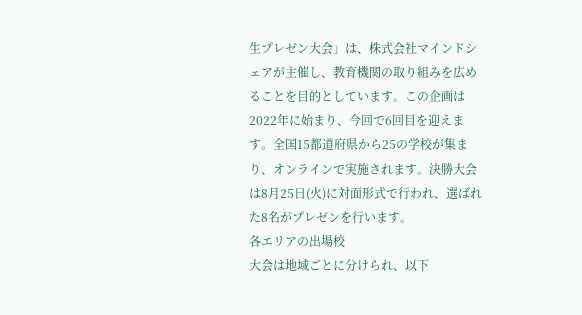生プレゼン大会」は、株式会社マインドシェアが主催し、教育機関の取り組みを広めることを目的としています。この企画は2022年に始まり、今回で6回目を迎えます。全国15都道府県から25の学校が集まり、オンラインで実施されます。決勝大会は8月25日(火)に対面形式で行われ、選ばれた8名がプレゼンを行います。
各エリアの出場校
大会は地域ごとに分けられ、以下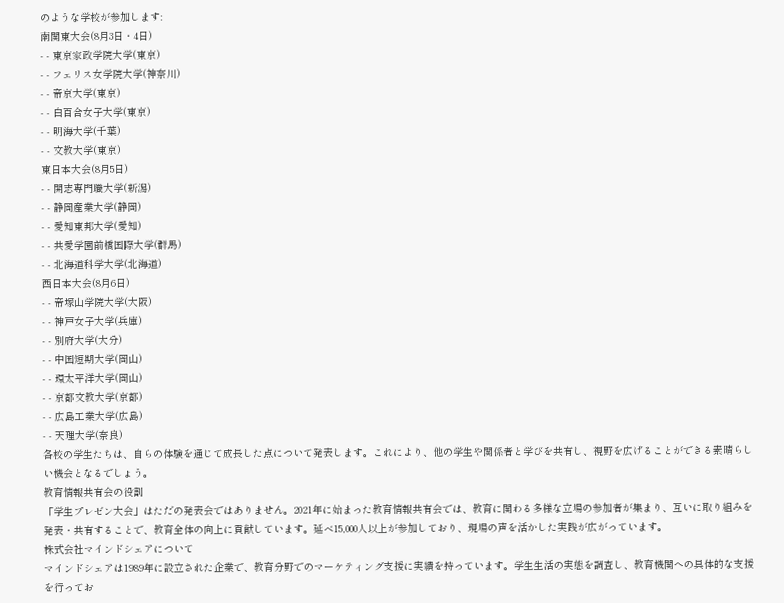のような学校が参加します:
南関東大会(8月3日・4日)
- - 東京家政学院大学(東京)
- - フェリス女学院大学(神奈川)
- - 帝京大学(東京)
- - 白百合女子大学(東京)
- - 明海大学(千葉)
- - 文教大学(東京)
東日本大会(8月5日)
- - 開志専門職大学(新潟)
- - 静岡産業大学(静岡)
- - 愛知東邦大学(愛知)
- - 共愛学園前橋国際大学(群馬)
- - 北海道科学大学(北海道)
西日本大会(8月6日)
- - 帝塚山学院大学(大阪)
- - 神戸女子大学(兵庫)
- - 別府大学(大分)
- - 中国短期大学(岡山)
- - 環太平洋大学(岡山)
- - 京都文教大学(京都)
- - 広島工業大学(広島)
- - 天理大学(奈良)
各校の学生たちは、自らの体験を通じて成長した点について発表します。これにより、他の学生や関係者と学びを共有し、視野を広げることができる素晴らしい機会となるでしょう。
教育情報共有会の役割
「学生プレゼン大会」はただの発表会ではありません。2021年に始まった教育情報共有会では、教育に関わる多様な立場の参加者が集まり、互いに取り組みを発表・共有することで、教育全体の向上に貢献しています。延べ15,000人以上が参加しており、現場の声を活かした実践が広がっています。
株式会社マインドシェアについて
マインドシェアは1989年に設立された企業で、教育分野でのマーケティング支援に実績を持っています。学生生活の実態を調査し、教育機関への具体的な支援を行ってお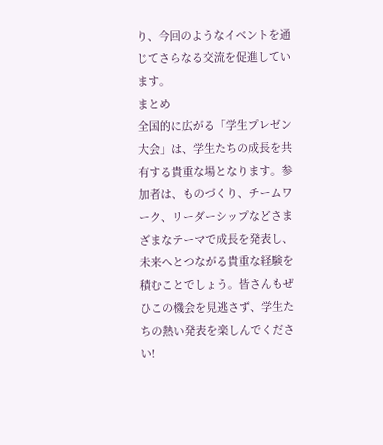り、今回のようなイベントを通じてさらなる交流を促進しています。
まとめ
全国的に広がる「学生プレゼン大会」は、学生たちの成長を共有する貴重な場となります。参加者は、ものづくり、チームワーク、リーダーシップなどさまざまなテーマで成長を発表し、未来へとつながる貴重な経験を積むことでしょう。皆さんもぜひこの機会を見逃さず、学生たちの熱い発表を楽しんでください!